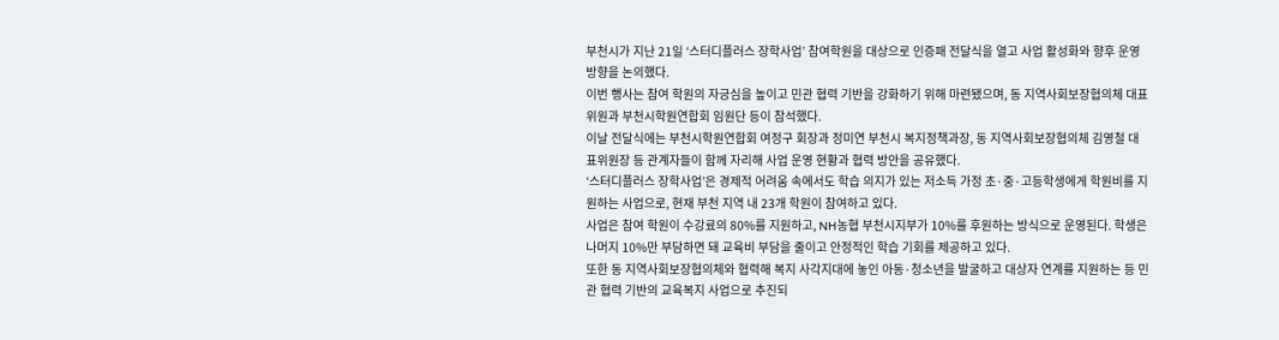부천시가 지난 21일 ‘스터디플러스 장학사업’ 참여학원을 대상으로 인증패 전달식을 열고 사업 활성화와 향후 운영 방향을 논의했다.
이번 행사는 참여 학원의 자긍심을 높이고 민관 협력 기반을 강화하기 위해 마련됐으며, 동 지역사회보장협의체 대표위원과 부천시학원연합회 임원단 등이 참석했다.
이날 전달식에는 부천시학원연합회 여정구 회장과 정미연 부천시 복지정책과장, 동 지역사회보장협의체 김영철 대표위원장 등 관계자들이 함께 자리해 사업 운영 현황과 협력 방안을 공유했다.
‘스터디플러스 장학사업’은 경제적 어려움 속에서도 학습 의지가 있는 저소득 가정 초·중·고등학생에게 학원비를 지원하는 사업으로, 현재 부천 지역 내 23개 학원이 참여하고 있다.
사업은 참여 학원이 수강료의 80%를 지원하고, NH농협 부천시지부가 10%를 후원하는 방식으로 운영된다. 학생은 나머지 10%만 부담하면 돼 교육비 부담을 줄이고 안정적인 학습 기회를 제공하고 있다.
또한 동 지역사회보장협의체와 협력해 복지 사각지대에 놓인 아동·청소년을 발굴하고 대상자 연계를 지원하는 등 민관 협력 기반의 교육복지 사업으로 추진되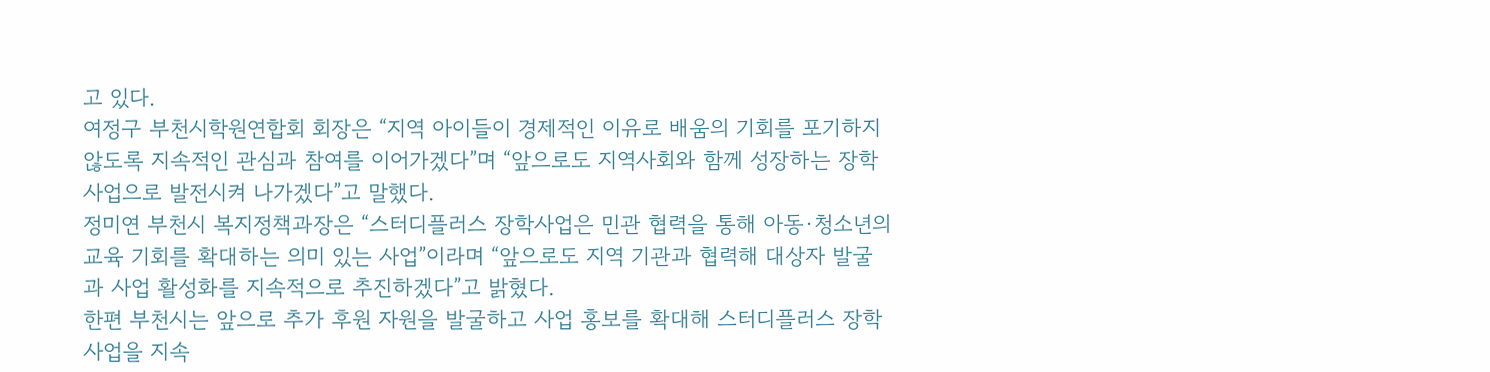고 있다.
여정구 부천시학원연합회 회장은 “지역 아이들이 경제적인 이유로 배움의 기회를 포기하지 않도록 지속적인 관심과 참여를 이어가겠다”며 “앞으로도 지역사회와 함께 성장하는 장학사업으로 발전시켜 나가겠다”고 말했다.
정미연 부천시 복지정책과장은 “스터디플러스 장학사업은 민관 협력을 통해 아동·청소년의 교육 기회를 확대하는 의미 있는 사업”이라며 “앞으로도 지역 기관과 협력해 대상자 발굴과 사업 활성화를 지속적으로 추진하겠다”고 밝혔다.
한편 부천시는 앞으로 추가 후원 자원을 발굴하고 사업 홍보를 확대해 스터디플러스 장학사업을 지속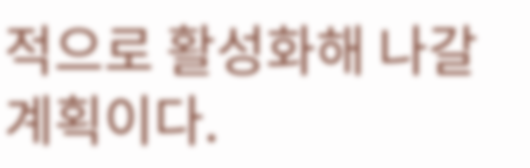적으로 활성화해 나갈 계획이다.